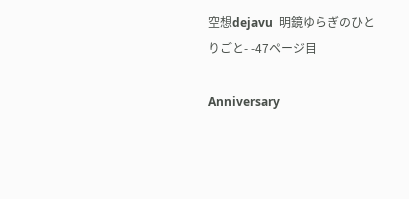空想dejavu  明鏡ゆらぎのひとりごと- -47ページ目

Anniversary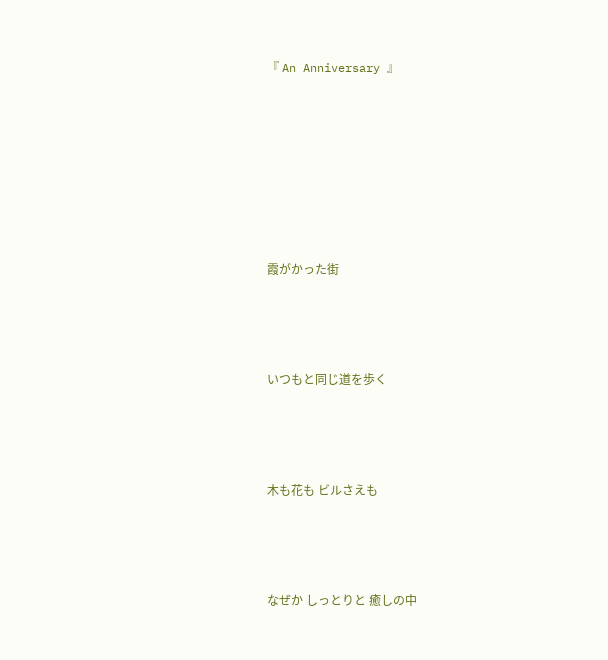『 An Anniversary 』










霞がかった街





いつもと同じ道を歩く





木も花も ビルさえも





なぜか しっとりと 癒しの中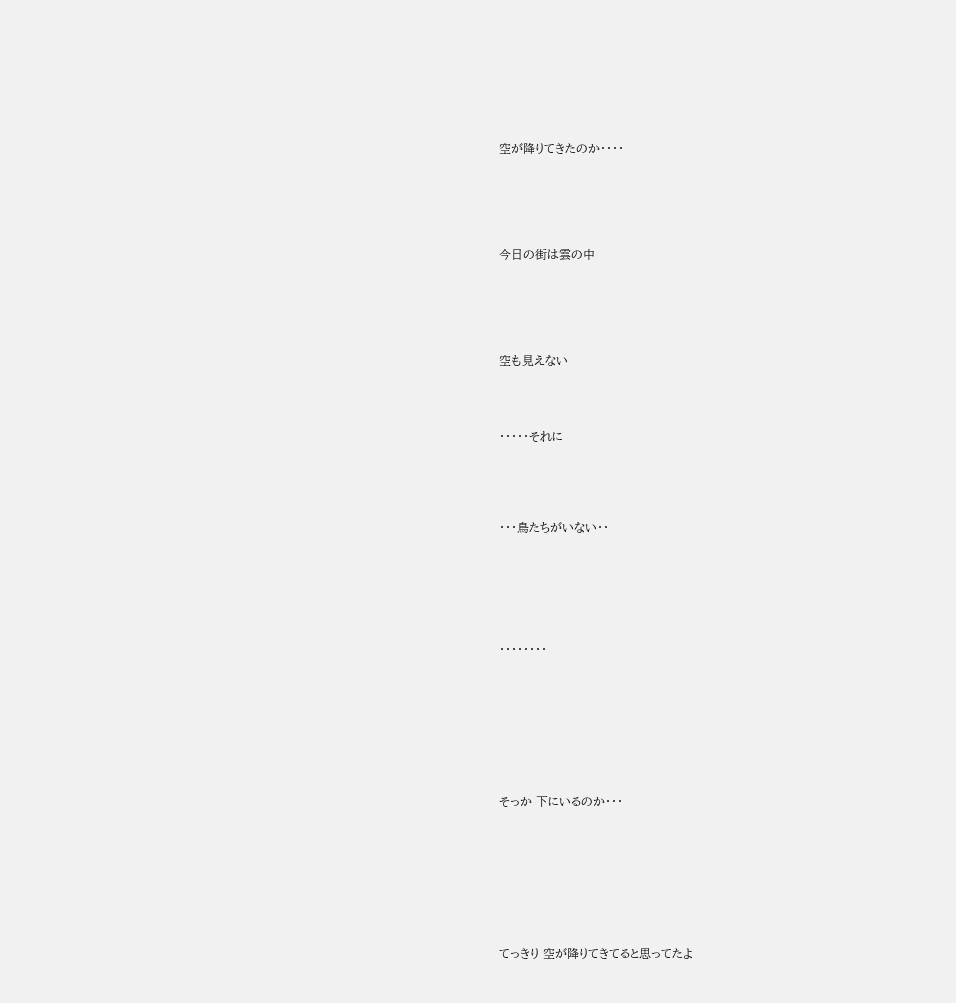空が降りてきたのか・・・・






今日の街は雲の中






空も見えない




・・・・・それに





・・・鳥たちがいない・・







・・・・・・・・









そっか 下にいるのか・・・









てっきり 空が降りてきてると思ってたよ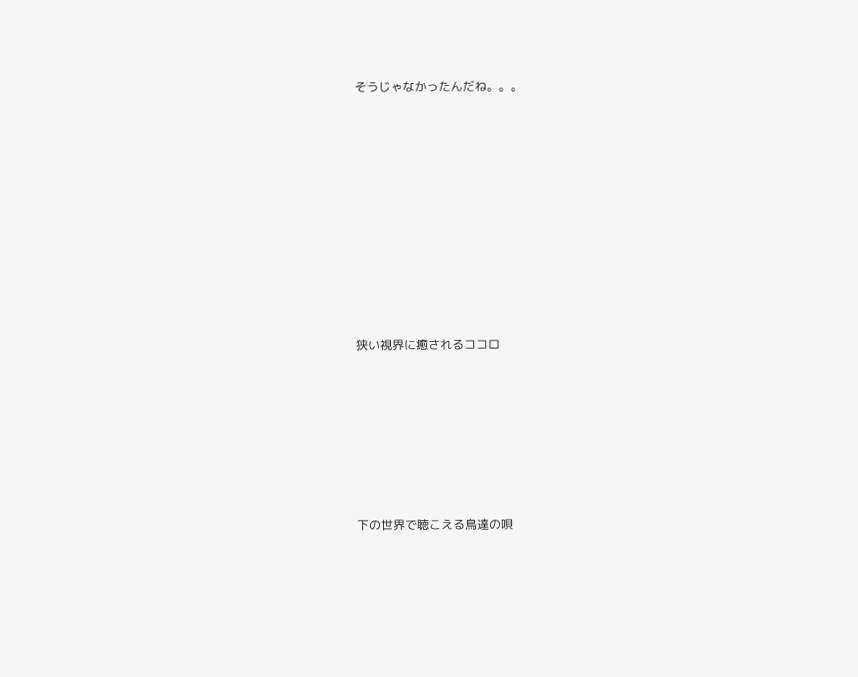そうじゃなかったんだね。。。









狭い視界に癒されるココロ






下の世界で聴こえる鳥達の唄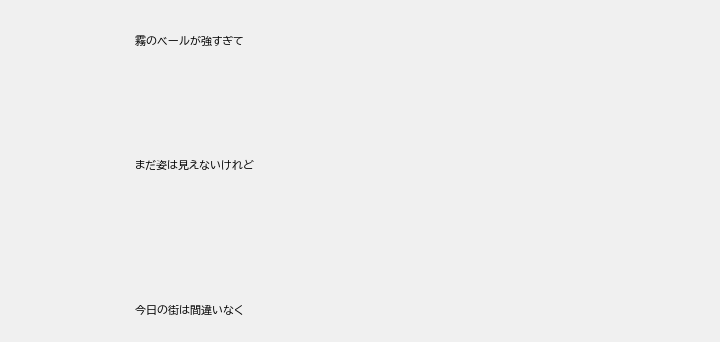霧のベールが強すぎて





まだ姿は見えないけれど






今日の街は間違いなく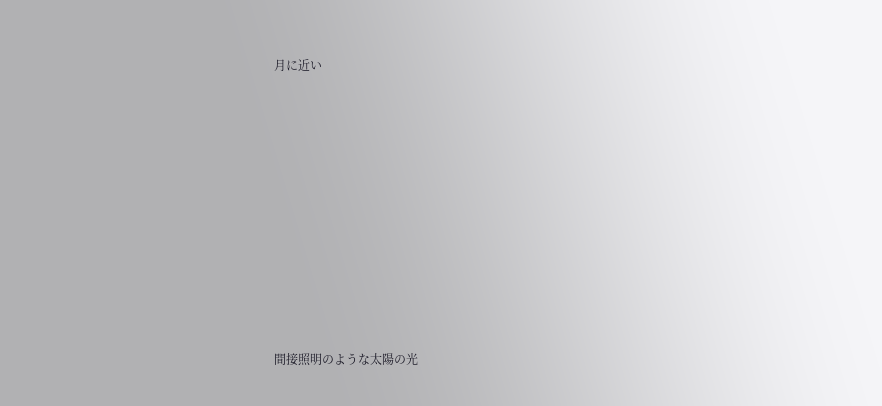月に近い










間接照明のような太陽の光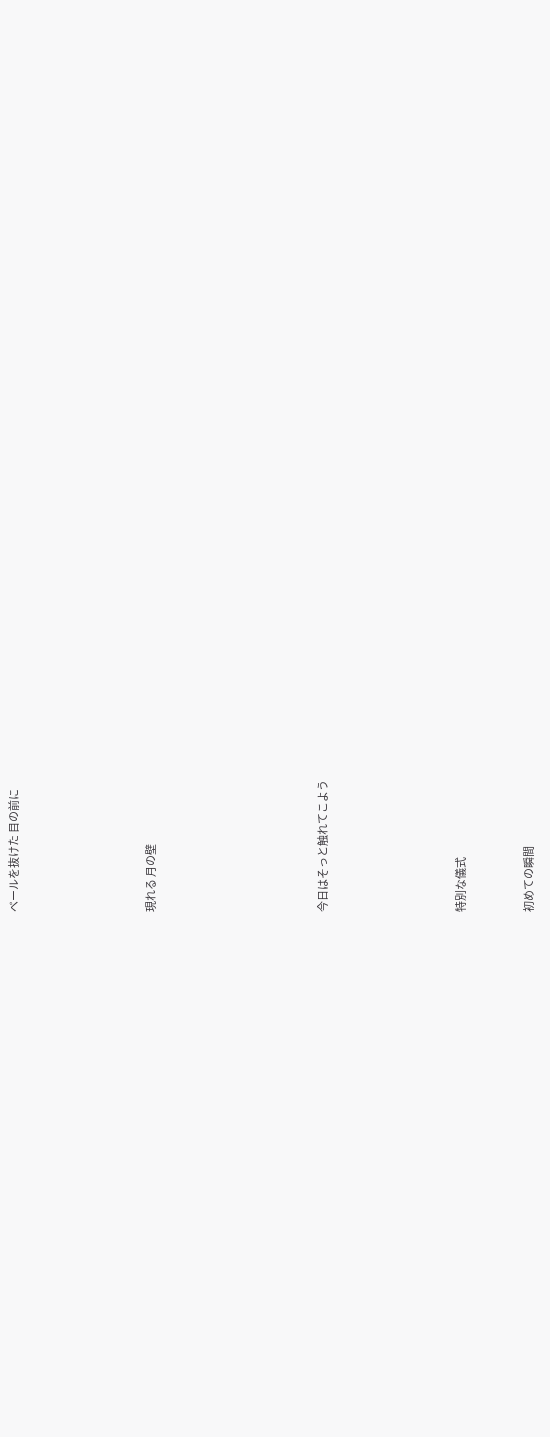ベールを抜けた 目の前に







現れる 月の壁









今日はそっと触れてこよう







特別な儀式



初めての瞬間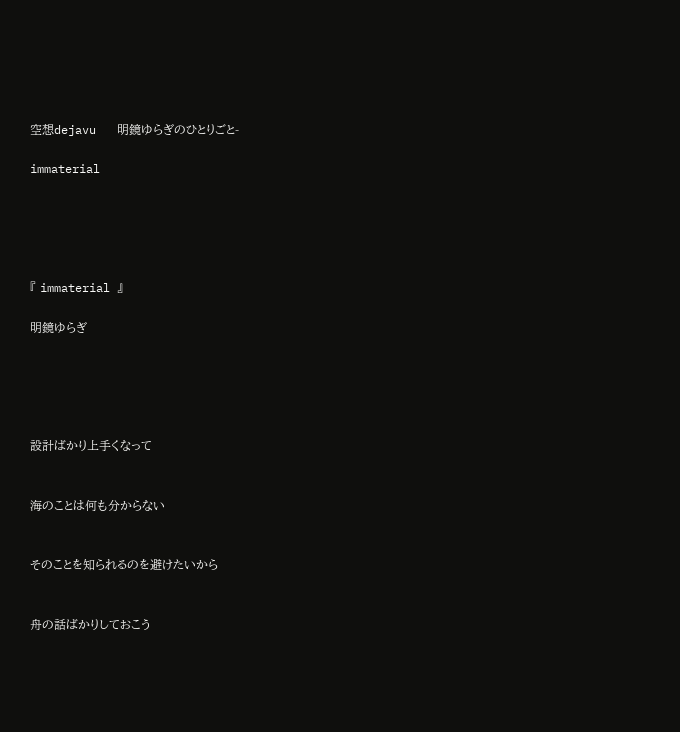空想dejavu   明鏡ゆらぎのひとりごと-

immaterial





『 immaterial 』

明鏡ゆらぎ





設計ばかり上手くなって


海のことは何も分からない


そのことを知られるのを避けたいから


舟の話ばかりしておこう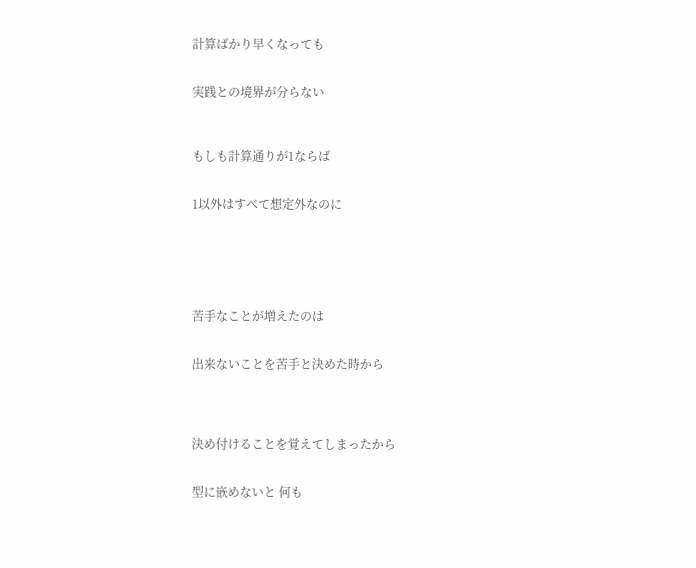計算ばかり早くなっても


実践との境界が分らない



もしも計算通りが1ならば


1以外はすべて想定外なのに






苦手なことが増えたのは


出来ないことを苦手と決めた時から




決め付けることを覚えてしまったから


型に嵌めないと 何も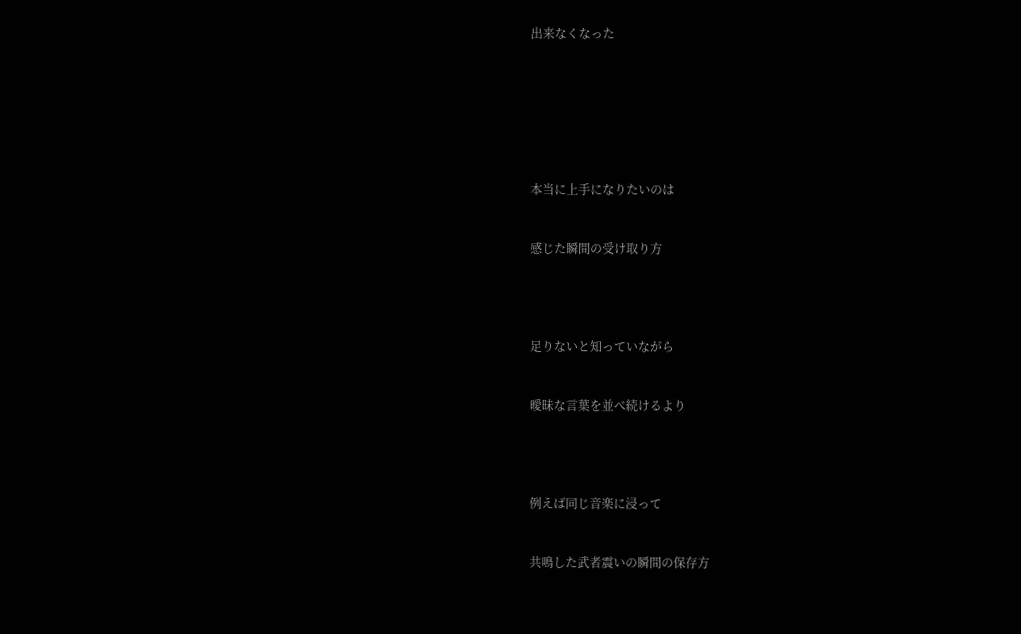出来なくなった







本当に上手になりたいのは


感じた瞬間の受け取り方




足りないと知っていながら


曖昧な言葉を並べ続けるより




例えば同じ音楽に浸って


共鳴した武者震いの瞬間の保存方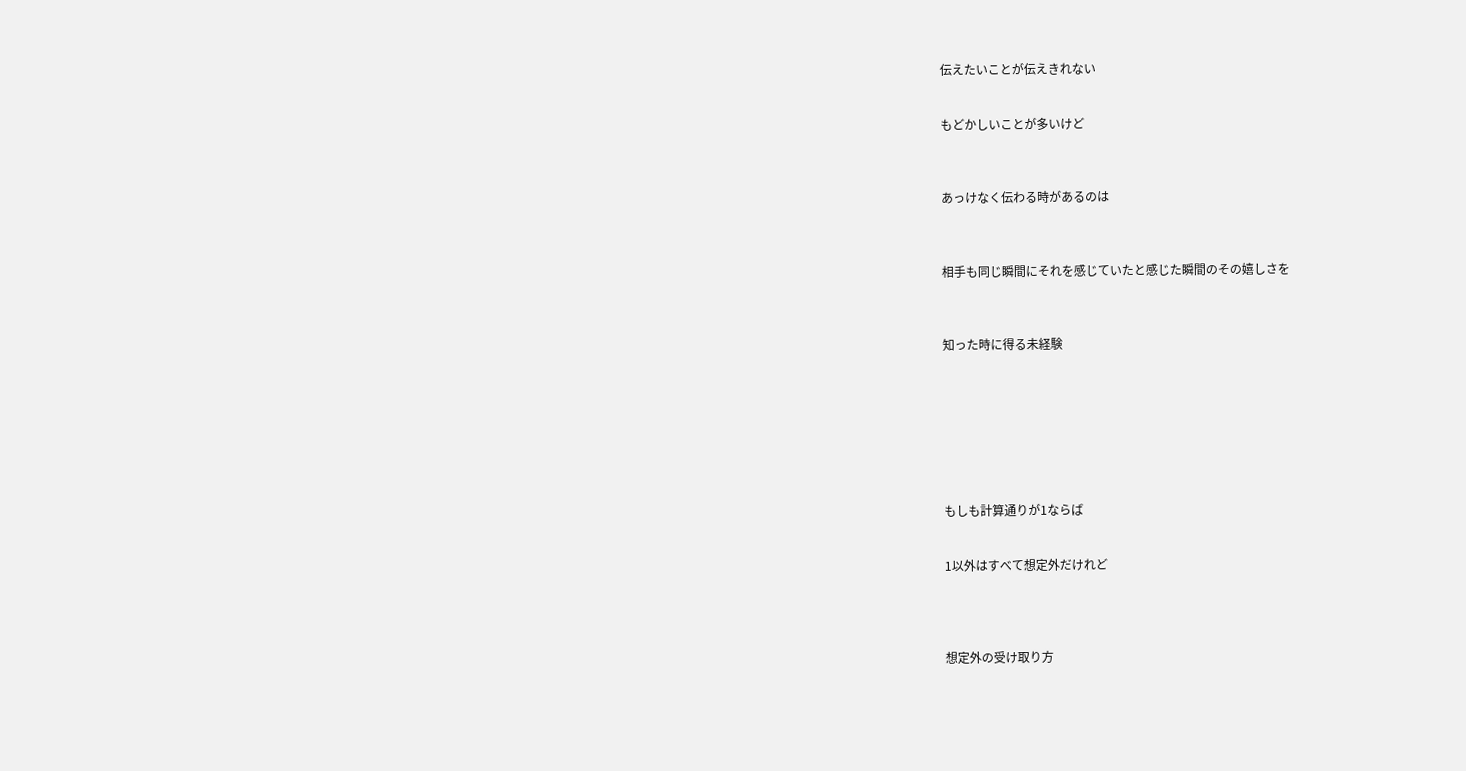伝えたいことが伝えきれない


もどかしいことが多いけど



あっけなく伝わる時があるのは



相手も同じ瞬間にそれを感じていたと感じた瞬間のその嬉しさを



知った時に得る未経験








もしも計算通りが1ならば


1以外はすべて想定外だけれど




想定外の受け取り方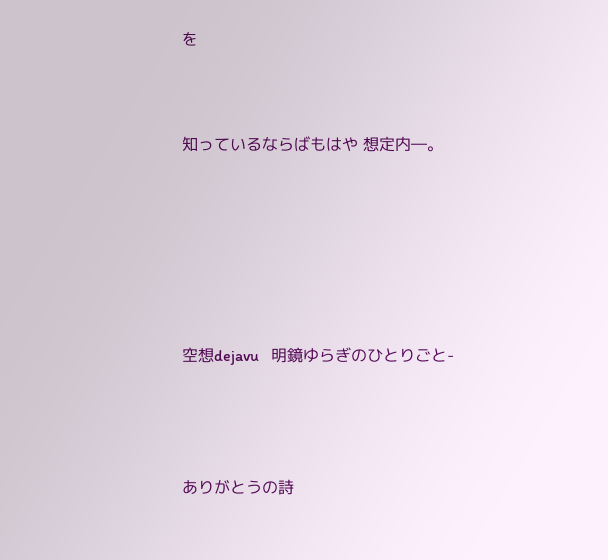を



知っているならばもはや 想定内―。







空想dejavu   明鏡ゆらぎのひとりごと-




ありがとうの詩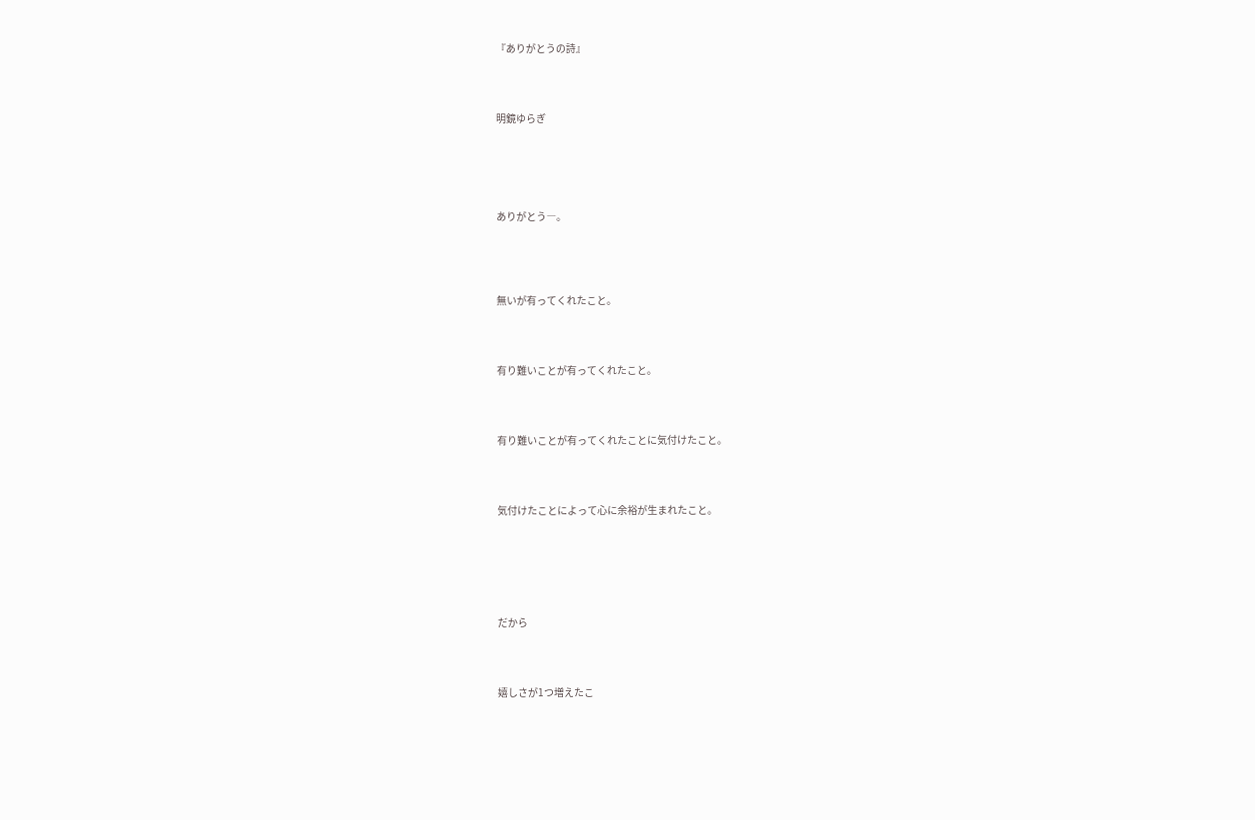『ありがとうの詩』




明鏡ゆらぎ






ありがとう―。





無いが有ってくれたこと。




有り難いことが有ってくれたこと。




有り難いことが有ってくれたことに気付けたこと。




気付けたことによって心に余裕が生まれたこと。







だから




嬉しさが1つ増えたこ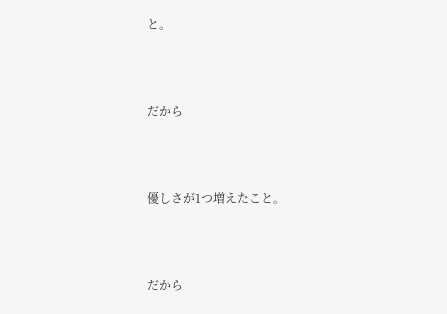と。




だから




優しさが1つ増えたこと。




だから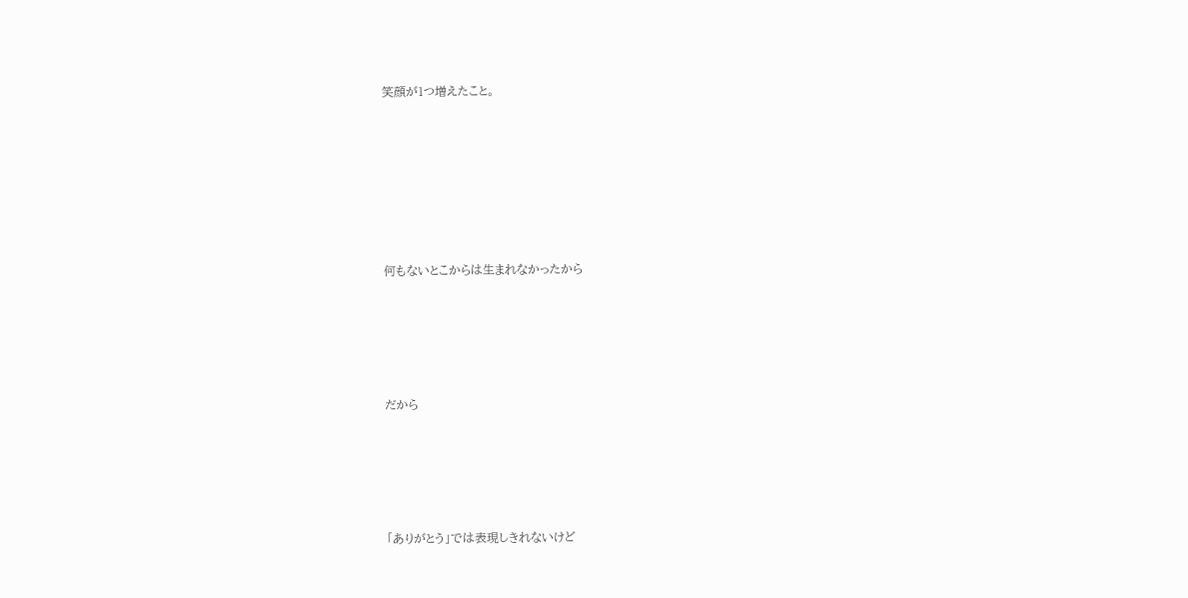笑顔が1つ増えたこと。







何もないとこからは生まれなかったから





だから





「ありがとう」では表現しきれないけど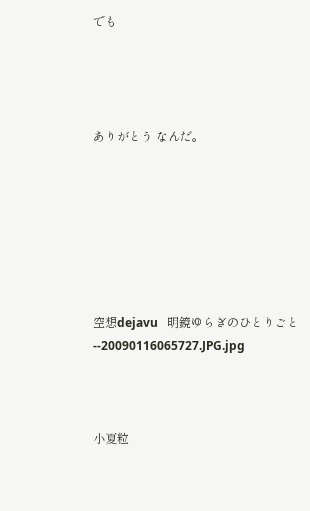でも




ありがとう なんだ。







空想dejavu   明鏡ゆらぎのひとりごと--20090116065727.JPG.jpg



小夏粒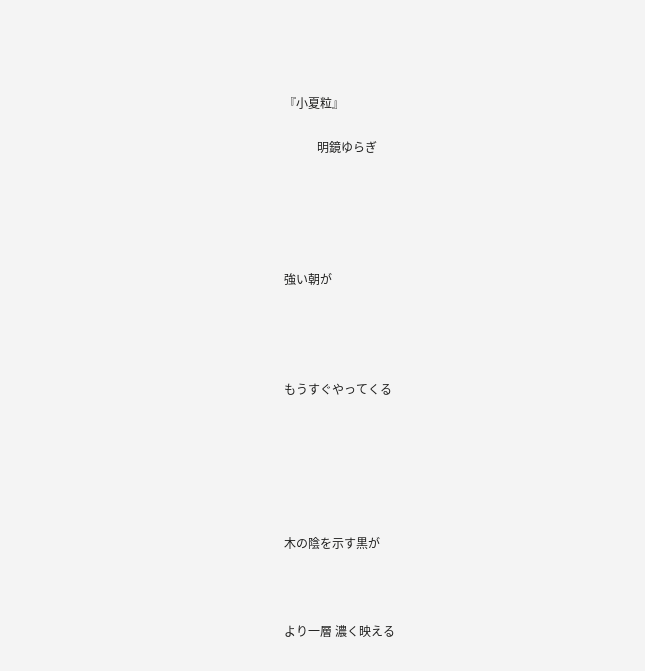『小夏粒』

           明鏡ゆらぎ





強い朝が




もうすぐやってくる






木の陰を示す黒が



より一層 濃く映える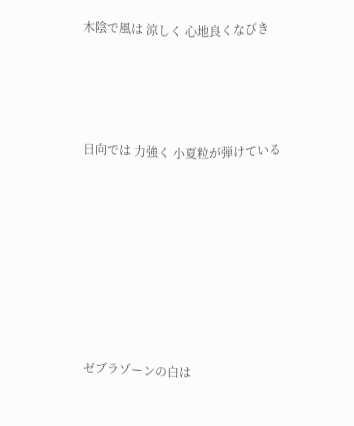木陰で風は 涼しく 心地良くなびき




日向では 力強く 小夏粒が弾けている








ゼブラゾーンの白は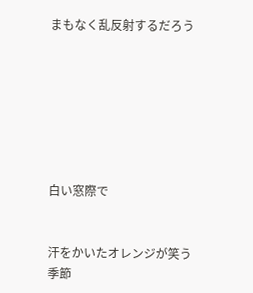まもなく乱反射するだろう







白い窓際で


汗をかいたオレンジが笑う季節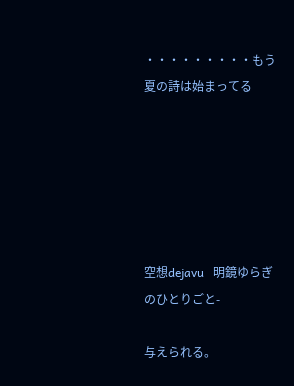・・・・・・・・・もう夏の詩は始まってる






空想dejavu   明鏡ゆらぎのひとりごと-

与えられる。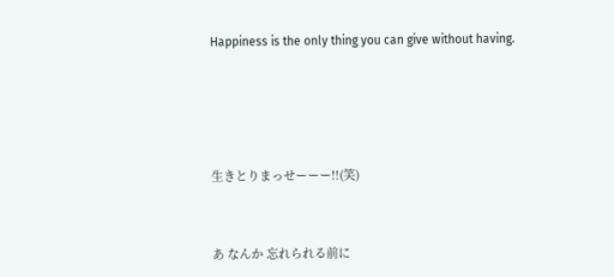Happiness is the only thing you can give without having.






生きとりまっせーーー!!(笑)



あ なんか 忘れられる前に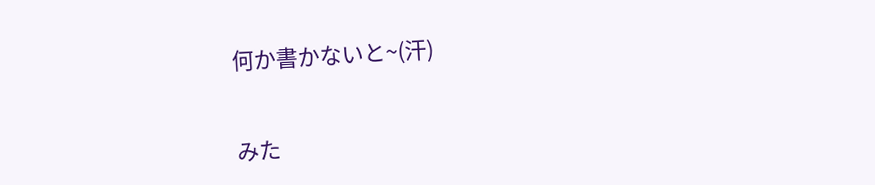何か書かないと~(汗)


みた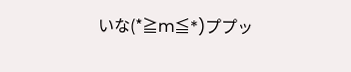いな(*≧m≦*)ププッ